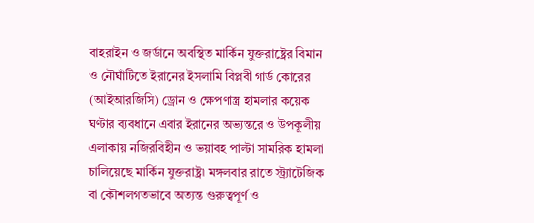বাহরাইন ও জর্ডানে অবস্থিত মার্কিন যুক্তরাষ্ট্রের বিমান ও নৌঘাঁটিতে ইরানের ইসলামি বিপ্লবী গার্ড কোরের (আইআরজিসি) ড্রোন ও ক্ষেপণাস্ত্র হামলার কয়েক ঘণ্টার ব্যবধানে এবার ইরানের অভ্যন্তরে ও উপকূলীয় এলাকায় নজিরবিহীন ও ভয়াবহ পাল্টা সামরিক হামলা চালিয়েছে মার্কিন যুক্তরাষ্ট্র৷ মঙ্গলবার রাতে স্ট্র্যাটেজিক বা কৌশলগতভাবে অত্যন্ত গুরুত্বপূর্ণ ও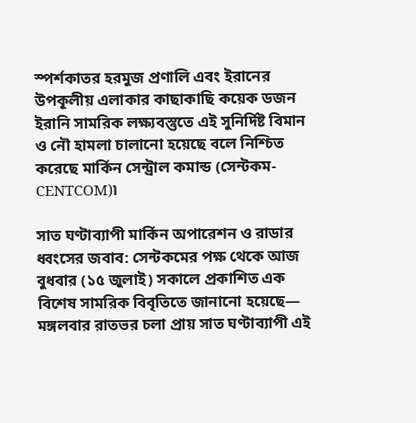স্পর্শকাতর হরমুজ প্রণালি এবং ইরানের উপকূলীয় এলাকার কাছাকাছি কয়েক ডজন ইরানি সামরিক লক্ষ্যবস্তুতে এই সুনির্দিষ্ট বিমান ও নৌ হামলা চালানো হয়েছে বলে নিশ্চিত করেছে মার্কিন সেন্ট্রাল কমান্ড (সেন্টকম-CENTCOM)৷

সাত ঘণ্টাব্যাপী মার্কিন অপারেশন ও রাডার ধ্বংসের জবাব: সেন্টকমের পক্ষ থেকে আজ বুধবার (১৫ জুলাই) সকালে প্রকাশিত এক বিশেষ সামরিক বিবৃতিতে জানানো হয়েছে— মঙ্গলবার রাতভর চলা প্রায় সাত ঘণ্টাব্যাপী এই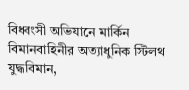বিধ্বংসী অভিযানে মার্কিন বিমানবাহিনীর অত্যাধুনিক স্টিলথ যুদ্ধবিমান,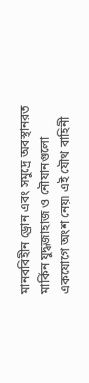মানববিহীন ড্রোন এবং সমুদ্রে অবস্থানরত মার্কিন যুদ্ধজাহাজ ও নৌযানগুলো একযোগে অংশ নেয়৷ এই যৌথ বাহিনী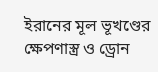ইরানের মূল ভূখণ্ডের ক্ষেপণাস্ত্র ও ড্রোন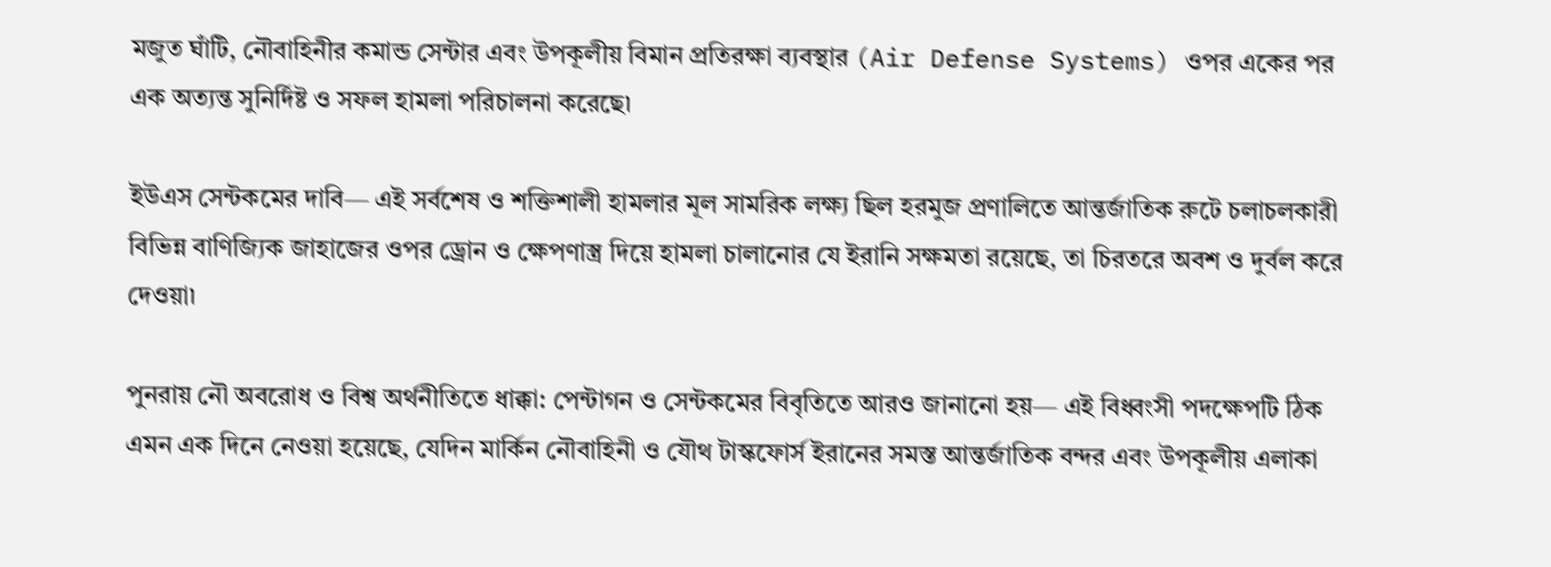মজুত ঘাঁটি, নৌবাহিনীর কমান্ড সেন্টার এবং উপকূলীয় বিমান প্রতিরক্ষা ব্যবস্থার (Air Defense Systems) ওপর একের পর এক অত্যন্ত সুনির্দিষ্ট ও সফল হামলা পরিচালনা করেছে৷

ইউএস সেন্টকমের দাবি— এই সর্বশেষ ও শক্তিশালী হামলার মূল সামরিক লক্ষ্য ছিল হরমুজ প্রণালিতে আন্তর্জাতিক রুটে চলাচলকারী বিভিন্ন বাণিজ্যিক জাহাজের ওপর ড্রোন ও ক্ষেপণাস্ত্র দিয়ে হামলা চালানোর যে ইরানি সক্ষমতা রয়েছে, তা চিরতরে অবশ ও দুর্বল করে দেওয়া৷

পুনরায় নৌ অবরোধ ও বিশ্ব অর্থনীতিতে ধাক্কা: পেন্টাগন ও সেন্টকমের বিবৃতিতে আরও জানানো হয়— এই বিধ্বংসী পদক্ষেপটি ঠিক এমন এক দিনে নেওয়া হয়েছে, যেদিন মার্কিন নৌবাহিনী ও যৌথ টাস্কফোর্স ইরানের সমস্ত আন্তর্জাতিক বন্দর এবং উপকূলীয় এলাকা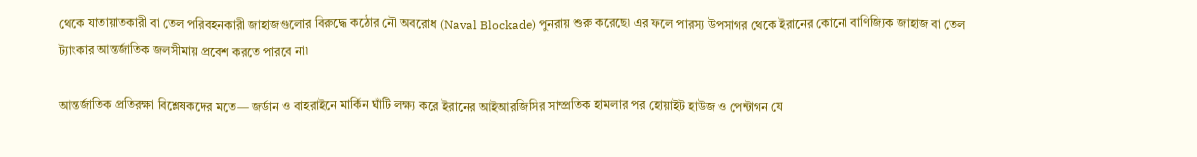থেকে যাতায়াতকারী বা তেল পরিবহনকারী জাহাজগুলোর বিরুদ্ধে কঠোর নৌ অবরোধ (Naval Blockade) পুনরায় শুরু করেছে৷ এর ফলে পারস্য উপসাগর থেকে ইরানের কোনো বাণিজ্যিক জাহাজ বা তেল ট্যাংকার আন্তর্জাতিক জলসীমায় প্রবেশ করতে পারবে না৷

আন্তর্জাতিক প্রতিরক্ষা বিশ্লেষকদের মতে— জর্ডান ও বাহরাইনে মার্কিন ঘাঁটি লক্ষ্য করে ইরানের আইআরজিসির সাম্প্রতিক হামলার পর হোয়াইট হাউজ ও পেন্টাগন যে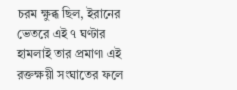চরম ক্ষুব্ধ ছিল, ইরানের ভেতরে এই ৭ ঘণ্টার হামলাই তার প্রমাণ৷ এই রক্তক্ষয়ী সংঘাতের ফলে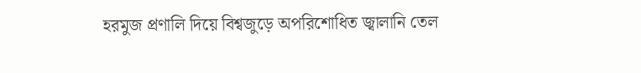হরমুজ প্রণালি দিয়ে বিশ্বজুড়ে অপরিশোধিত জ্বালানি তেল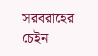সরবরাহের চেইন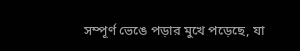সম্পূর্ণ ভেঙে পড়ার মুখে পড়েছে, যা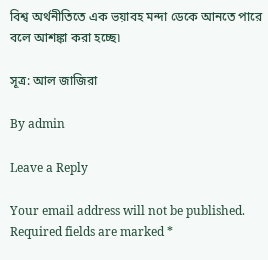বিশ্ব অর্থনীতিতে এক ভয়াবহ মন্দা ডেকে আনতে পারে বলে আশঙ্কা করা হচ্ছে৷

সূত্র: আল জাজিরা

By admin

Leave a Reply

Your email address will not be published. Required fields are marked *